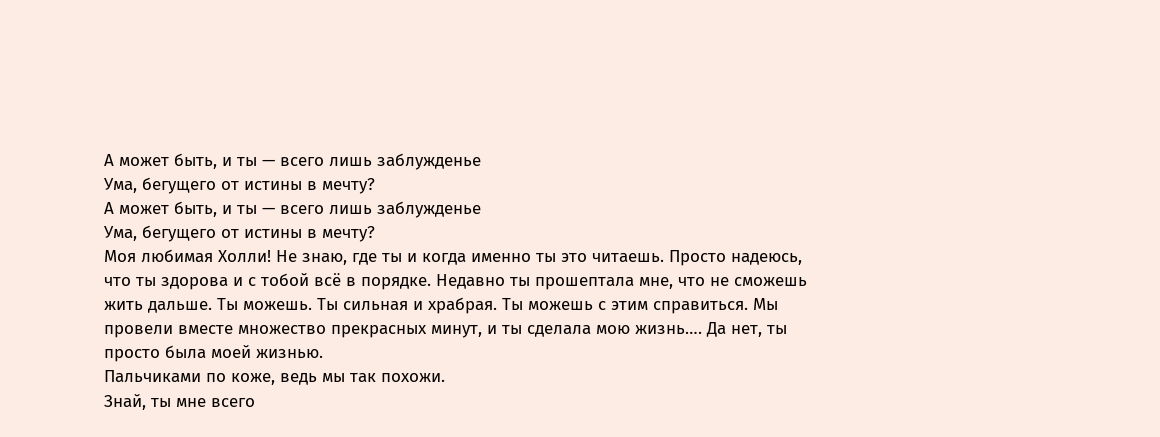А может быть, и ты — всего лишь заблужденье
Ума, бегущего от истины в мечту?
А может быть, и ты — всего лишь заблужденье
Ума, бегущего от истины в мечту?
Моя любимая Холли! Не знаю, где ты и когда именно ты это читаешь. Просто надеюсь, что ты здорова и с тобой всё в порядке. Недавно ты прошептала мне, что не сможешь жить дальше. Ты можешь. Ты сильная и храбрая. Ты можешь с этим справиться. Мы провели вместе множество прекрасных минут, и ты сделала мою жизнь…. Да нет, ты просто была моей жизнью.
Пальчиками по коже, ведь мы так похожи.
Знай, ты мне всего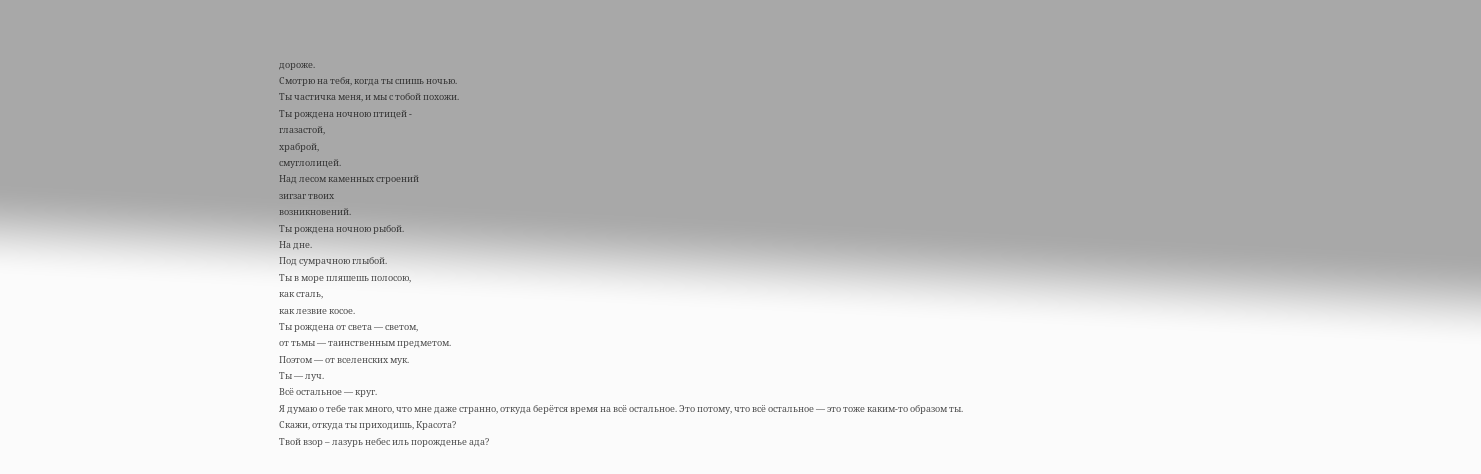дороже.
Смотрю на тебя, когда ты спишь ночью.
Ты частичка меня, и мы с тобой похожи.
Ты рождена ночною птицей -
глазастой,
храброй,
смуглолицей.
Над лесом каменных строений
зигзаг твоих
возникновений.
Ты рождена ночною рыбой.
На дне.
Под сумрачною глыбой.
Ты в море пляшешь полосою,
как сталь,
как лезвие косое.
Ты рождена от света — светом,
от тьмы — таинственным предметом.
Поэтом — от вселенских мук.
Ты — луч.
Всё остальное — круг.
Я думаю о тебе так много, что мне даже странно, откуда берётся время на всё остальное. Это потому, что всё остальное — это тоже каким-то образом ты.
Скажи, откуда ты приходишь, Красота?
Твой взор – лазурь небес иль порожденье ада?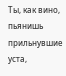Ты, как вино, пьянишь прильнувшие уста,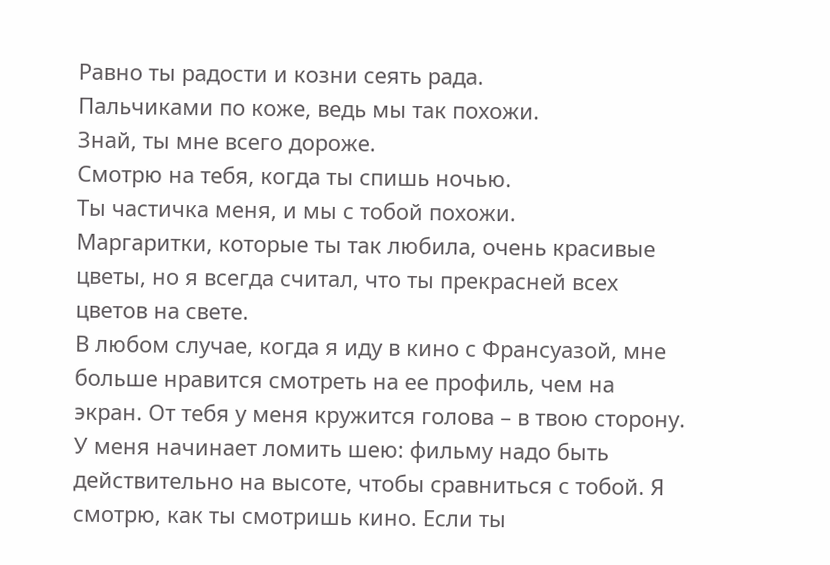Равно ты радости и козни сеять рада.
Пальчиками по коже, ведь мы так похожи.
Знай, ты мне всего дороже.
Смотрю на тебя, когда ты спишь ночью.
Ты частичка меня, и мы с тобой похожи.
Маргаритки, которые ты так любила, очень красивые цветы, но я всегда считал, что ты прекрасней всех цветов на свете.
В любом случае, когда я иду в кино с Франсуазой, мне больше нравится смотреть на ее профиль, чем на экран. От тебя у меня кружится голова – в твою сторону. У меня начинает ломить шею: фильму надо быть действительно на высоте, чтобы сравниться с тобой. Я смотрю, как ты смотришь кино. Если ты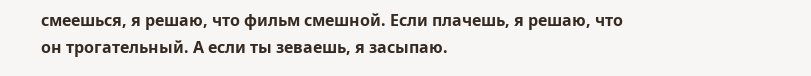смеешься, я решаю, что фильм смешной. Если плачешь, я решаю, что он трогательный. А если ты зеваешь, я засыпаю.